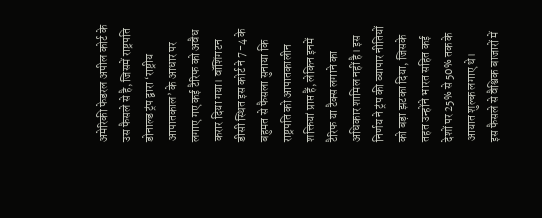अमेरिकी फेडरल अपील कोर्ट के उस फैसले से है, जिसमें राष्ट्रपति डोनाल्ड ट्रंप द्वारा ‘राष्ट्रीय आपातकाल’ के आधार पर लगाए गए कई टैरिफ को अवैध करार दिया गया। वॉशिंगटन डीसी स्थित इस कोर्ट ने 7-4 के बहुमत से फैसला सुनाया कि राष्ट्रपति को आपातकालीन शक्तियां प्राप्त हैं, लेकिन इनमें टैरिफ या टैक्स लगाने का अधिकार शामिल नहीं है। इस निर्णय ने ट्रंप की व्यापार नीतियों को बड़ा झटका दिया, जिसके तहत उन्होंने भारत सहित कई देशों पर 25% से 50% तक के आयात शुल्क लगाए थे।
इस फैसले से वैश्विक बाजारों में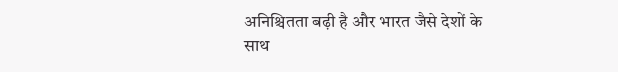अनिश्चितता बढ़ी है और भारत जैसे देशों के साथ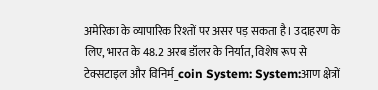अमेरिका के व्यापारिक रिश्तों पर असर पड़ सकता है। उदाहरण के लिए, भारत के 48.2 अरब डॉलर के निर्यात, विशेष रूप से टेक्सटाइल और विनिर्म_coin System: System:आण क्षेत्रों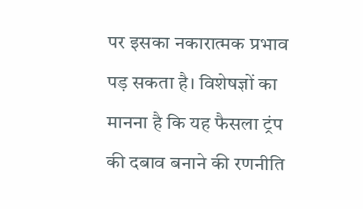पर इसका नकारात्मक प्रभाव पड़ सकता है। विशेषज्ञों का मानना है कि यह फैसला ट्रंप की दबाव बनाने की रणनीति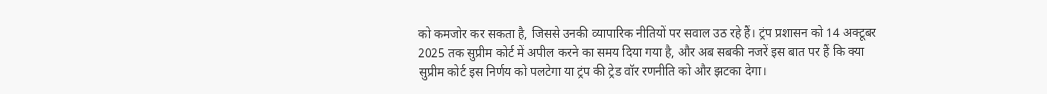को कमजोर कर सकता है, जिससे उनकी व्यापारिक नीतियों पर सवाल उठ रहे हैं। ट्रंप प्रशासन को 14 अक्टूबर 2025 तक सुप्रीम कोर्ट में अपील करने का समय दिया गया है, और अब सबकी नजरें इस बात पर हैं कि क्या सुप्रीम कोर्ट इस निर्णय को पलटेगा या ट्रंप की ट्रेड वॉर रणनीति को और झटका देगा।